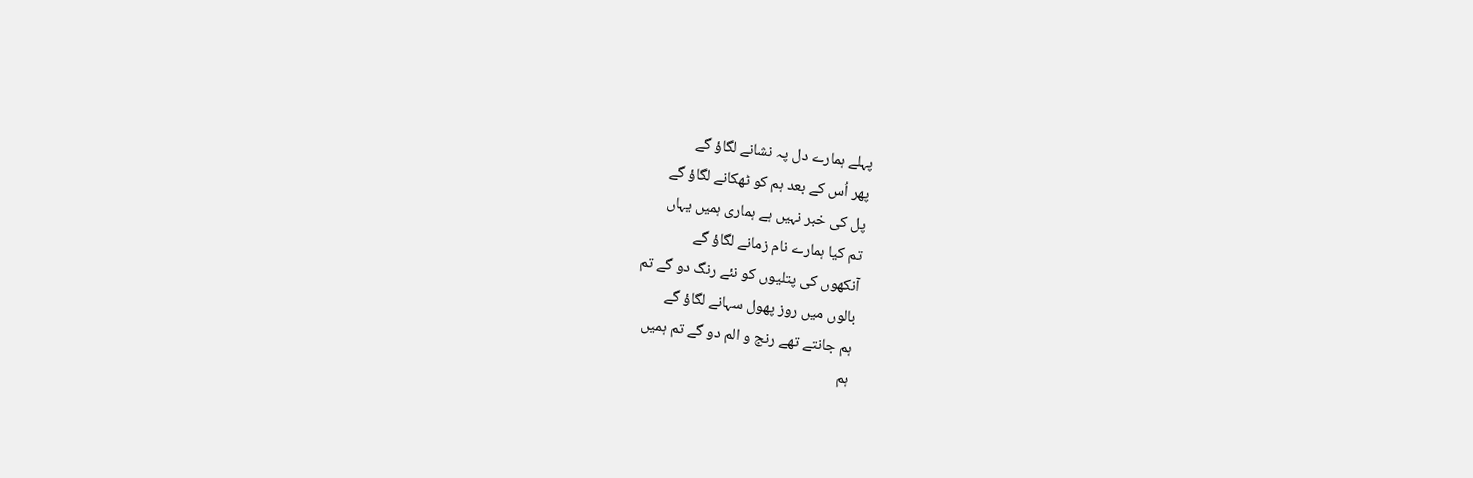پہلے ہمارے دل پہ نشانے لگاؤ گے
پھر اُس کے بعد ہم کو ٹھکانے لگاؤ گے
پل کی خبر نہیں ہے ہماری ہمیں یہاں
تم کیا ہمارے نام زمانے لگاؤ گے
آنکھوں کی پتلیوں کو نئے رنگ دو گے تم
بالوں میں روز پھول سہانے لگاؤ گے
ہم جانتے تھے رنج و الم دو گے تم ہمیں
ہم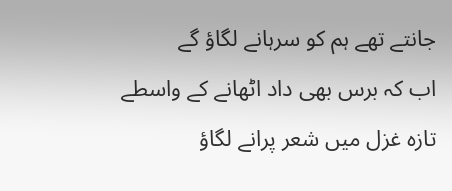جانتے تھے ہم کو سرہانے لگاؤ گے
اب کہ برس بھی داد اٹھانے کے واسطے
تازہ غزل میں شعر پرانے لگاؤ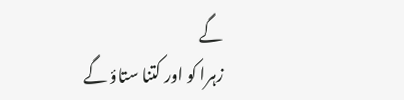گے
زہرا کو اور کتنا ستاؤ گے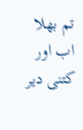تم بھلا
اب اور کتنی دیر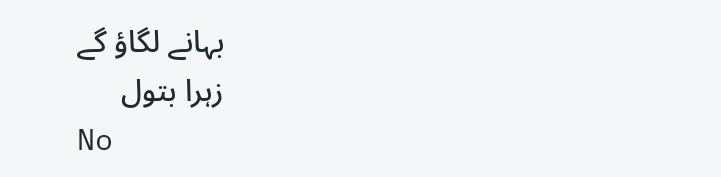بہانے لگاؤ گے
زہرا بتول
No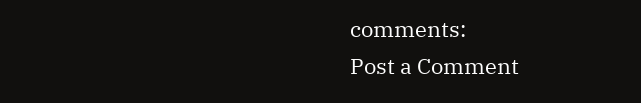comments:
Post a Comment